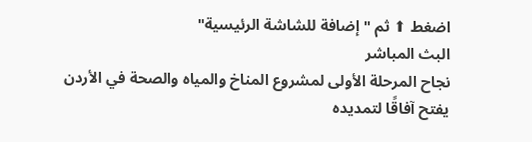اضغط ⬆ ثم "إضافة للشاشة الرئيسية"
البث المباشر
نجاح المرحلة الأولى لمشروع المناخ والمياه والصحة في الأردن يفتح آفاقًا لتمديده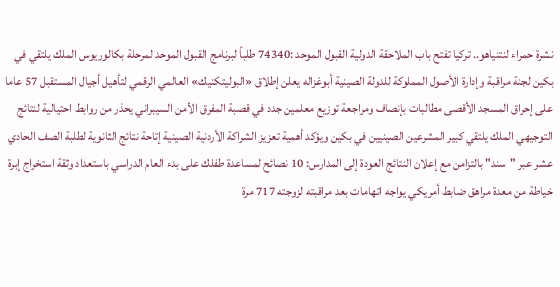نشرة حمراء لنتنياهو.. تركيا تفتح باب الملاحقة الدولية القبول الموحد :74340 طلباً لبرنامج القبول الموحد لمرحلة بكالوريوس الملك يلتقي في بكين لجنة مراقبة وإدارة الأصول المملوكة للدولة الصينية أبوغزاله يعلن إطلاق «البوليتكنيك» العالمي الرقمي لتأهيل أجيال المستقبل 57 عاما على إحراق المسجد الأقصى مطالبات بإنصاف ومراجعة توزيع معلمين جدد في قصبة المفرق الأمن السيبراني يحذر من روابط احتيالية لنتائج التوجيهي الملك يلتقي كبير المشرعين الصينيين في بكين ويؤكد أهمية تعزيز الشراكة الأردنية الصينية إتاحة نتائج الثانوية لطلبة الصف الحادي عشر عبر "سند" بالتزامن مع إعلان النتائج العودة إلى المدارس: 10 نصائح لمساعدة طفلك على بدء العام الدراسي باستعداد وثقة استخراج إبرة خياطة من معدة مراهق ضابط أمريكي يواجه اتهامات بعد مراقبته لزوجته 717 مرة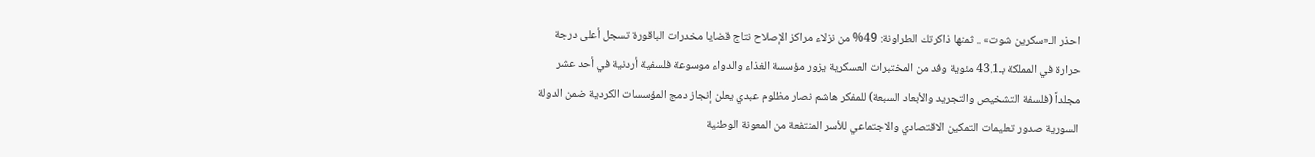احذر الـ«سكرين شوت» .. ثمنها ذاكرتك الطراونة: 49% من نزلاء مراكز الإصلاح نتاج قضايا مخدرات الباقورة تسجل أعلى درجة حرارة في المملكة بـ43.1 مئوية وفد من المختبرات العسكرية يزور مؤسسة الغذاء والدواء موسوعة فلسفية أردنية في أحد عشر مجلداً (فلسفة التشخيص والتجريد والأبعاد السبعة) للمفكر هاشم نصار مظلوم عبدي يعلن إنجاز دمج المؤسسات الكردية ضمن الدولة السورية صدور تعليمات التمكين الاقتصادي والاجتماعي للأسر المنتفعة من المعونة الوطنية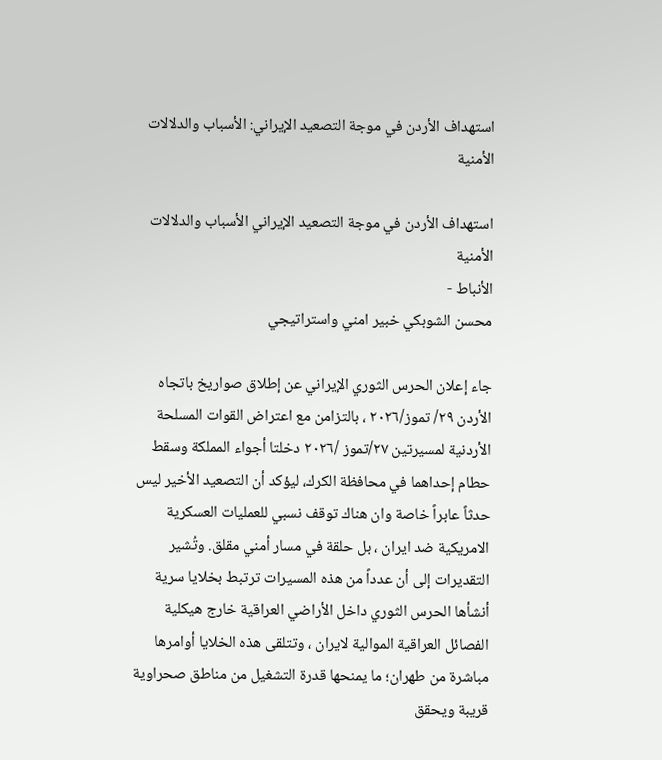استهداف الأردن في موجة التصعيد الإيراني: الأسباب والدلالات الأمنية

استهداف الأردن في موجة التصعيد الإيراني الأسباب والدلالات الأمنية
الأنباط -
محسن الشوبكي خبير امني واستراتيجي

جاء إعلان الحرس الثوري الإيراني عن إطلاق صواريخ باتجاه الأردن ٢٩/ تموز/٢٠٢٦ ، بالتزامن مع اعتراض القوات المسلحة الأردنية لمسيرتين ٢٧/تموز /٢٠٢٦ دخلتا أجواء المملكة وسقط حطام إحداهما في محافظة الكرك، ليؤكد أن التصعيد الأخير ليس حدثاً عابراً خاصة وان هناك توقف نسبي للعمليات العسكرية الامريكية ضد ايران ، بل حلقة في مسار أمني مقلق. وتُشير التقديرات إلى أن عدداً من هذه المسيرات ترتبط بخلايا سرية أنشأها الحرس الثوري داخل الأراضي العراقية خارج هيكلية الفصائل العراقية الموالية لايران ، وتتلقى هذه الخلايا أوامرها مباشرة من طهران؛ ما يمنحها قدرة التشغيل من مناطق صحراوية قريبة ويحقق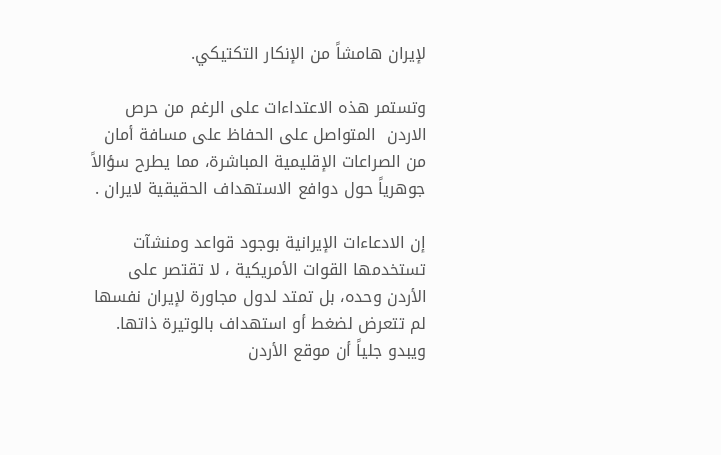لإيران هامشاً من الإنكار التكتيكي.

وتستمر هذه الاعتداءات على الرغم من حرص الاردن  المتواصل على الحفاظ على مسافة أمان من الصراعات الإقليمية المباشرة، مما يطرح سؤالاً جوهرياً حول دوافع الاستهداف الحقيقية لايران .

إن الادعاءات الإيرانية بوجود قواعد ومنشآت تستخدمها القوات الأمريكية ، لا تقتصر على الأردن وحده، بل تمتد لدول مجاورة لإيران نفسها لم تتعرض لضغط أو استهداف بالوتيرة ذاتها. ويبدو جلياً أن موقع الأردن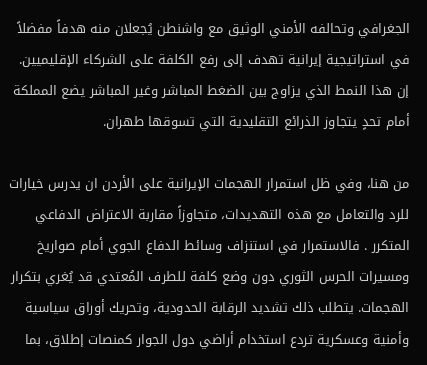الجغرافي وتحالفه الأمني الوثيق مع واشنطن يُجعلان منه هدفاً مفضلاً في استراتيجية إيرانية تهدف إلى رفع الكلفة على الشركاء الإقليميين. إن هذا النمط الذي يزاوج بين الضغط المباشر وغير المباشر يضع المملكة أمام تحدٍ يتجاوز الذرائع التقليدية التي تسوقها طهران.

من هنا، وفي ظل استمرار الهجمات الإيرانية على الأردن ان يدرس خيارات للرد والتعامل مع هذه التهديدات، متجاوزاً مقاربة الاعتراض الدفاعي المتكرر . فالاستمرار في استنزاف وسائط الدفاع الجوي أمام صواريخ ومسيرات الحرس الثوري دون وضع كلفة للطرف المُعتدي قد يُغري بتكرار الهجمات. يتطلب ذلك تشديد الرقابة الحدودية، وتحريك أوراق سياسية وأمنية وعسكرية تردع استخدام أراضي دول الجوار كمنصات إطلاق، بما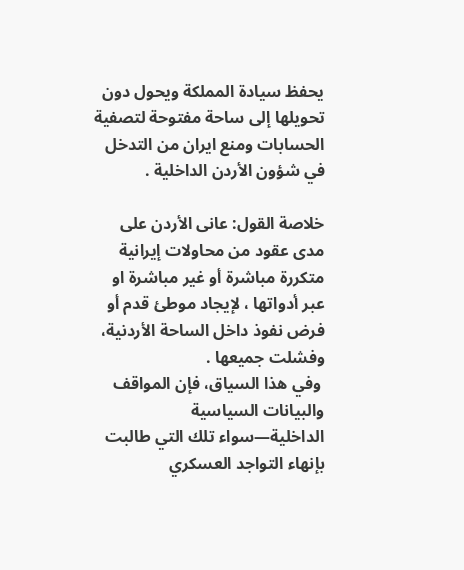يحفظ سيادة المملكة ويحول دون تحويلها إلى ساحة مفتوحة لتصفية الحسابات ومنع ايران من التدخل في شؤون الأردن الداخلية .

خلاصة القول: عانى الأردن على مدى عقود من محاولات إيرانية متكررة مباشرة أو غير مباشرة او عبر أدواتها ، لإيجاد موطئ قدم أو فرض نفوذ داخل الساحة الأردنية، وفشلت جميعها .
 وفي هذا السياق، فإن المواقف والبيانات السياسية الداخلية—سواء تلك التي طالبت بإنهاء التواجد العسكري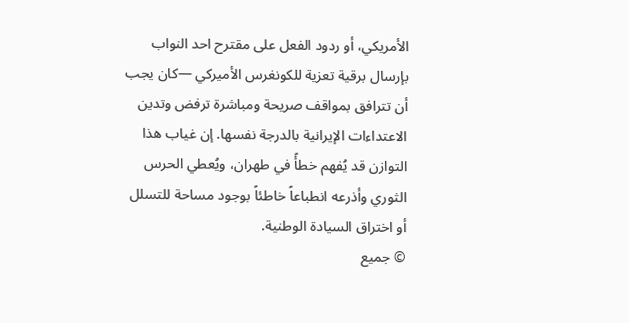الأمريكي، أو ردود الفعل على مقترح احد النواب بإرسال برقية تعزية للكونغرس الأميركي —كان يجب أن تترافق بمواقف صريحة ومباشرة ترفض وتدين الاعتداءات الإيرانية بالدرجة نفسها. إن غياب هذا التوازن قد يُفهم خطأً في طهران، ويُعطي الحرس الثوري وأذرعه انطباعاً خاطئاً بوجود مساحة للتسلل أو اختراق السيادة الوطنية.
© جميع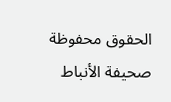الحقوق محفوظة صحيفة الأنباط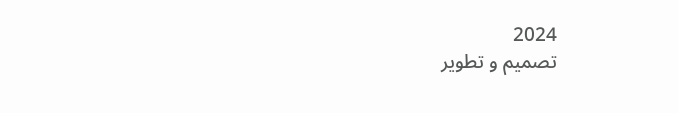2024
تصميم و تطوير